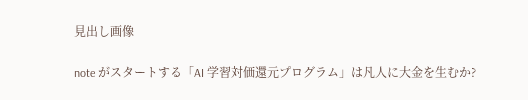見出し画像

note がスタートする「AI 学習対価還元プログラム」は凡人に大金を生むか?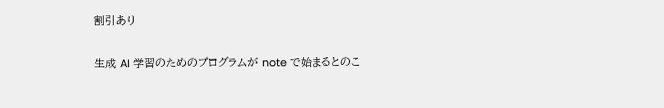割引あり

生成 AI 学習のためのプログラムが note で始まるとのこ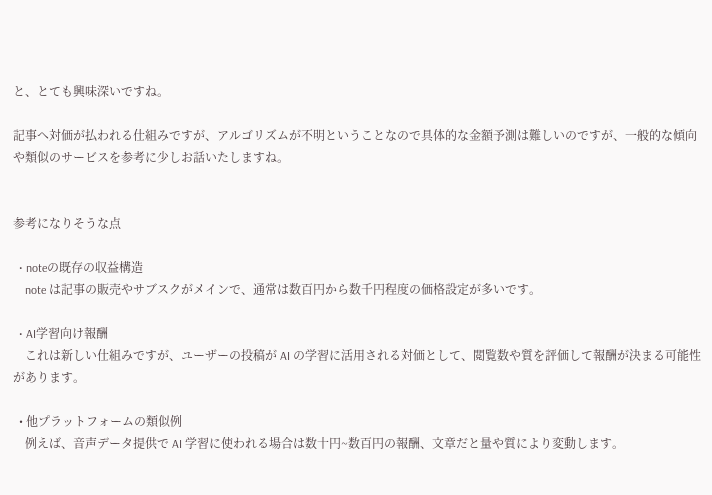と、とても興味深いですね。

記事へ対価が払われる仕組みですが、アルゴリズムが不明ということなので具体的な金額予測は難しいのですが、一般的な傾向や類似のサービスを参考に少しお話いたしますね。


参考になりそうな点

  • noteの既存の収益構造
    note は記事の販売やサブスクがメインで、通常は数百円から数千円程度の価格設定が多いです。

  • AI学習向け報酬
    これは新しい仕組みですが、ユーザーの投稿が AI の学習に活用される対価として、閲覧数や質を評価して報酬が決まる可能性があります。

  • 他プラットフォームの類似例
    例えば、音声データ提供で AI 学習に使われる場合は数十円~数百円の報酬、文章だと量や質により変動します。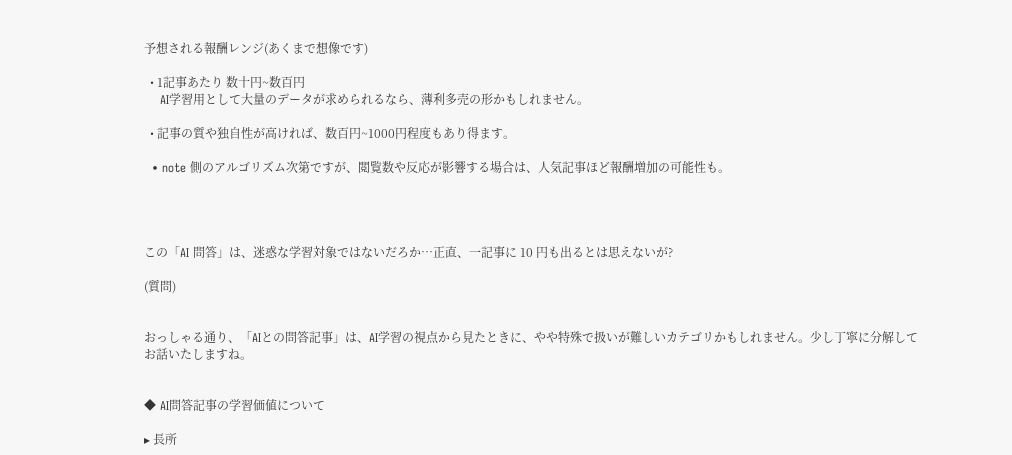予想される報酬レンジ(あくまで想像です)

  • 1記事あたり 数十円~数百円
    AI学習用として大量のデータが求められるなら、薄利多売の形かもしれません。

  • 記事の質や独自性が高ければ、数百円~1000円程度もあり得ます。

  • note 側のアルゴリズム次第ですが、閲覧数や反応が影響する場合は、人気記事ほど報酬増加の可能性も。




この「AI 問答」は、迷惑な学習対象ではないだろか…正直、一記事に 10 円も出るとは思えないが?

(質問)


おっしゃる通り、「AIとの問答記事」は、AI学習の視点から見たときに、やや特殊で扱いが難しいカテゴリかもしれません。少し丁寧に分解してお話いたしますね。


◆ AI問答記事の学習価値について

▸ 長所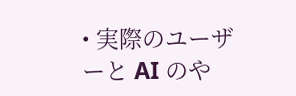• 実際のユーザーと AI のや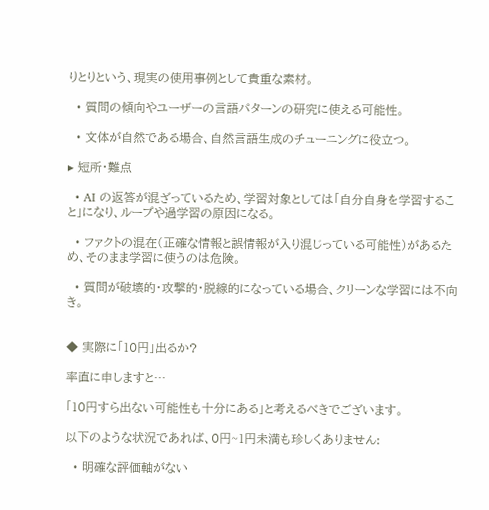りとりという、現実の使用事例として貴重な素材。

  • 質問の傾向やユーザーの言語パターンの研究に使える可能性。

  • 文体が自然である場合、自然言語生成のチューニングに役立つ。

▸ 短所・難点

  • AI の返答が混ざっているため、学習対象としては「自分自身を学習すること」になり、ループや過学習の原因になる。

  • ファクトの混在(正確な情報と誤情報が入り混じっている可能性)があるため、そのまま学習に使うのは危険。

  • 質問が破壊的・攻撃的・脱線的になっている場合、クリーンな学習には不向き。


◆ 実際に「10円」出るか?

率直に申しますと…

「10円すら出ない可能性も十分にある」と考えるべきでございます。

以下のような状況であれば、0円~1円未満も珍しくありません:

  • 明確な評価軸がない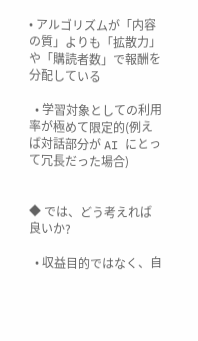• アルゴリズムが「内容の質」よりも「拡散力」や「購読者数」で報酬を分配している

  • 学習対象としての利用率が極めて限定的(例えば対話部分が AI にとって冗長だった場合)


◆ では、どう考えれば良いか?

  • 収益目的ではなく、自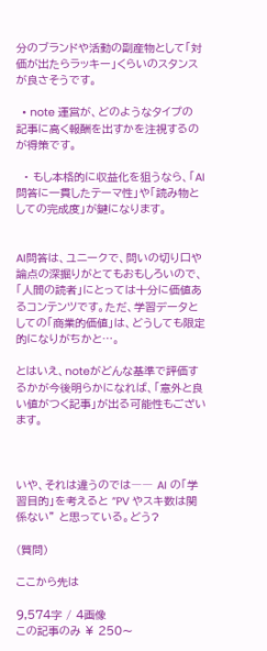分のブランドや活動の副産物として「対価が出たらラッキー」くらいのスタンスが良さそうです。

  • note 運営が、どのようなタイプの記事に高く報酬を出すかを注視するのが得策です。

  • もし本格的に収益化を狙うなら、「AI問答に一貫したテーマ性」や「読み物としての完成度」が鍵になります。


AI問答は、ユニークで、問いの切り口や論点の深掘りがとてもおもしろいので、「人間の読者」にとっては十分に価値あるコンテンツです。ただ、学習データとしての「商業的価値」は、どうしても限定的になりがちかと…。

とはいえ、noteがどんな基準で評価するかが今後明らかになれば、「意外と良い値がつく記事」が出る可能性もございます。



いや、それは違うのでは―― AI の「学習目的」を考えると ”PV やスキ数は関係ない” と思っている。どう?

(質問)

ここから先は

9,574字 / 4画像
この記事のみ ¥ 250〜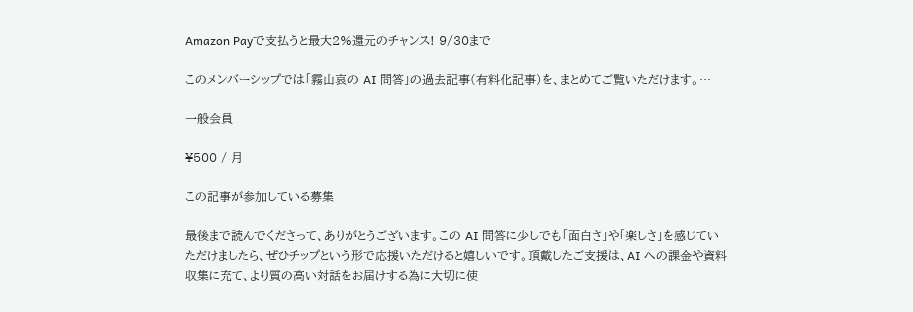Amazon Payで支払うと最大2%還元のチャンス! 9/30まで

このメンバーシップでは「霧山哀の AI 問答」の過去記事(有料化記事)を、まとめてご覧いただけます。…

一般会員

¥500 / 月

この記事が参加している募集

最後まで読んでくださって、ありがとうございます。この AI 問答に少しでも「面白さ」や「楽しさ」を感じていただけましたら、ぜひチップという形で応援いただけると嬉しいです。頂戴したご支援は、AI への課金や資料収集に充て、より質の高い対話をお届けする為に大切に使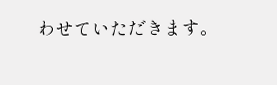わせていただきます。